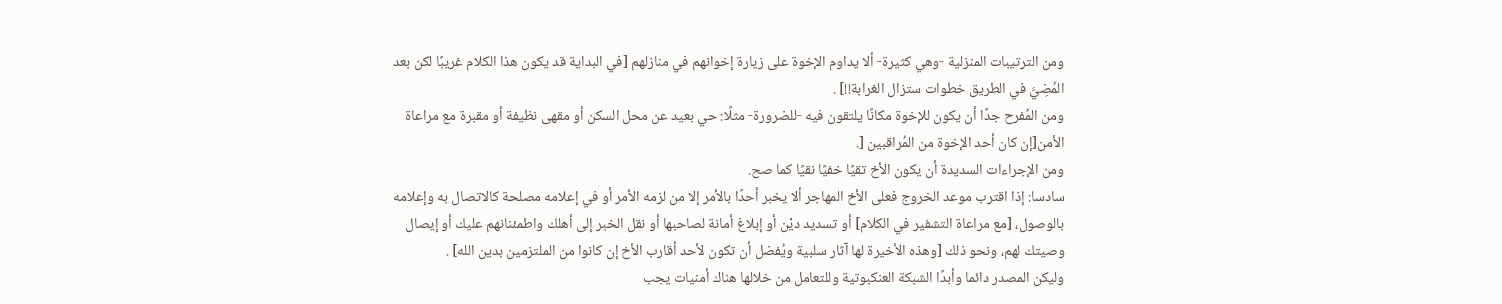ومن الترتيبات المنزلية -وهي كثيرة- ألا يداوم الإخوة على زيارة إخوانهم في منازلهم [في البداية قد يكون هذا الكلام غريبًا لكن بعد المُضِيَّ في الطريق خطوات ستزال الغرابة!!] .
ومن المُفرح جدًا أن يكون للإخوة مكانًا يلتقون فيه -للضرورة- مثلًا: حي بعيد عن محل السكن أو مقهى نظيفة أو مقبرة مع مراعاة الأمن[إن كان أحد الإخوة من المُراقبين [.
ومن الإجراءات السديدة أن يكون الأخ تقيًا خفيًا نقيًا كما صح.
سادسا: إذا اقترب موعد الخروج فعلى الأخ المهاجر ألا يخبر أحدًا بالأمر إلا من لزمه الأمر أو في إعلامه مصلحة كالاتصال به وإعلامه بالوصول، [مع مراعاة التشفير في الكلام] أو تسديد ديْن أو إبلاغ أمانة لصاحبها أو نقل الخبر إلى أهلك واطمئنانهم عليك أو إيصال وصيتك لهم، ونحو ذلك [وهذه الأخيرة لها آثار سلبية ويُفضل أن تكون لأحد أقارب الأخ إن كانوا من الملتزمين بدين الله] .
وليكن المصدر دائما وأبدًا الشبكة العنكبوتية وللتعامل من خلالها هناك أمنيات يجب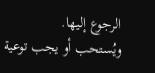الرجوع إليها.
ويُستحب أو يجب توعية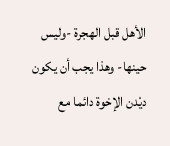الأهل قبل الهجرة -وليس حينها- وهذا يجب أن يكون ديْدن الإخوة دائما مع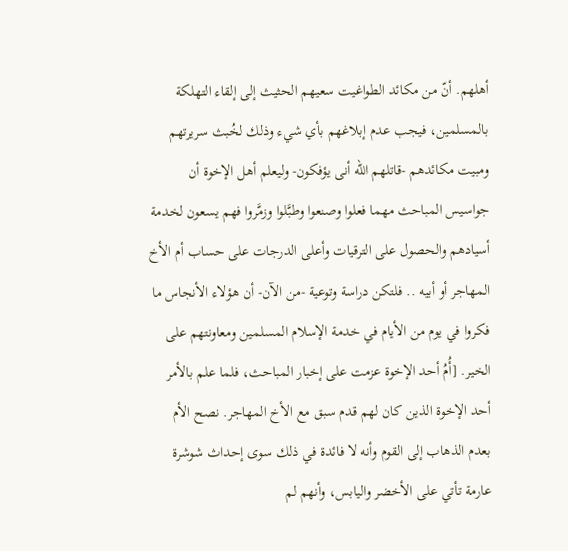أهلهم. أنّ من مكائد الطواغيت سعيهم الحثيث إلى إلقاء التهلكة بالمسلمين، فيجب عدم إبلاغهم بأي شيء وذلك لخُبث سريرتهم ومبيت مكائدهم -قاتلهم الله أنى يؤفكون- وليعلم أهل الإخوة أن جواسيس المباحث مهما فعلوا وصنعوا وطبَّلوا وزمَّروا فهم يسعون لخدمة أسيادهم والحصول على الترقيات وأعلى الدرجات على حساب أم الأخ المهاجر أو أبيه .. فلتكن دراسة وتوعية -من الآن- أن هؤلاء الأنجاس ما فكروا في يوم من الأيام في خدمة الإسلام المسلمين ومعاونتهم على الخير. [أُمُ أحد الإخوة عزمت على إخبار المباحث، فلما علم بالأمر أحد الإخوة الذين كان لهم قدم سبق مع الأخ المهاجر. نصح الأم بعدم الذهاب إلى القوم وأنه لا فائدة في ذلك سوى إحداث شوشرة عارمة تأتي على الأخضر واليابس، وأنهم لم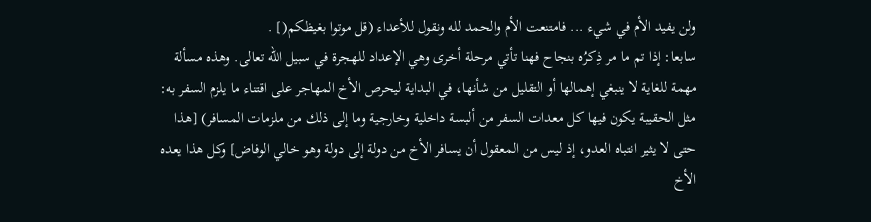ولن يفيد الأم في شيء ... فامتنعت الأم والحمد لله ونقول للأعداء (قل موتوا بغيظكم(] .
سابعا: إذا تم ما مر ذِكرُه بنجاح فهنا تأتي مرحلة أخرى وهي الإعداد للهجرة في سبيل الله تعالى. وهذه مسألة مهمة للغاية لا ينبغي إهمالها أو التقليل من شأنها، في البداية ليحرص الأخ المهاجر على اقتناء ما يلزم السفر به: مثل الحقيبة يكون فيها كل معدات السفر من ألبسة داخلية وخارجية وما إلى ذلك من ملزمات المسافر) [هذا حتى لا يثير انتباه العدو، إذ ليس من المعقول أن يسافر الأخ من دولة إلى دولة وهو خالي الوفاض] وكل هذا يعده الأخ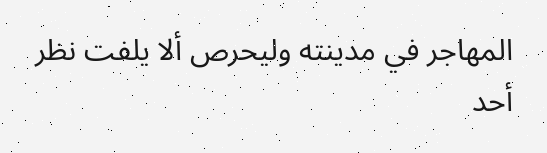المهاجر في مدينته وليحرص ألا يلفت نظر أحد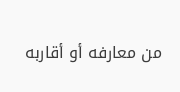من معارفه أو أقاربه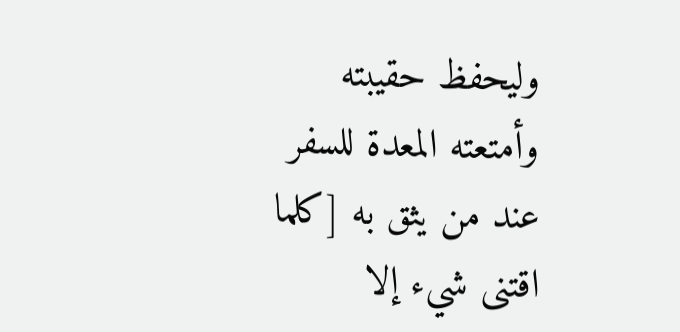وليحفظ حقيبته وأمتعته المعدة للسفر عند من يثق به [كلما اقتنى شيء إلا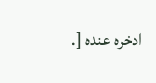ادخره عنده [.